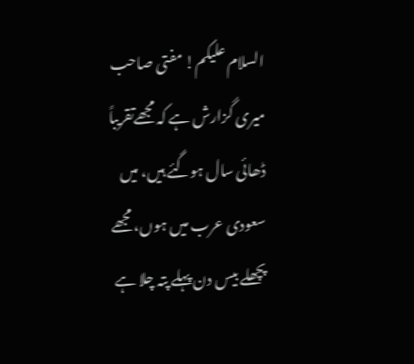السلام علیکم! مفتی صاحب میری گزارش ہے کہ مجھےتقریباً ڈھائی سال ہوگئے ہیں، میں سعودی عرب میں ہوں، مجھے پچھلے بیس دن پہلے پتہ چلا ہے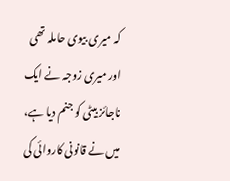کہ میری بیوی حاملہ تھی اور میری زوجہ نے ایک ناجائز بیٹی کو جنم دیا ہے، میں نے قانونی کاروائی کی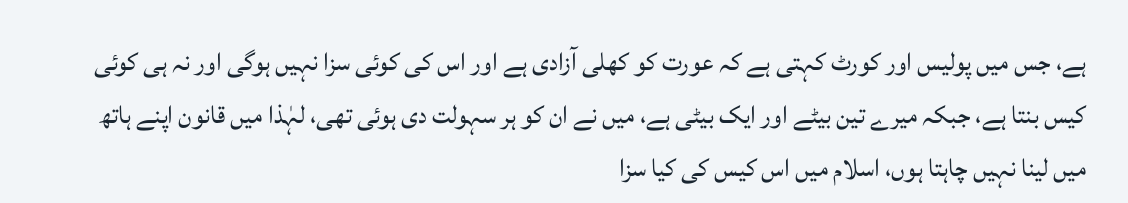ہے، جس میں پولیس اور کورٹ کہتی ہے کہ عورت کو کھلی آزادی ہے اور اس کی کوئی سزا نہیں ہوگی اور نہ ہی کوئی کیس بنتا ہے، جبکہ میرے تین بیٹے اور ایک بیٹی ہے، میں نے ان کو ہر سہولت دی ہوئی تھی، لہٰذا میں قانون اپنے ہاتھ میں لینا نہیں چاہتا ہوں، اسلام میں اس کیس کی کیا سزا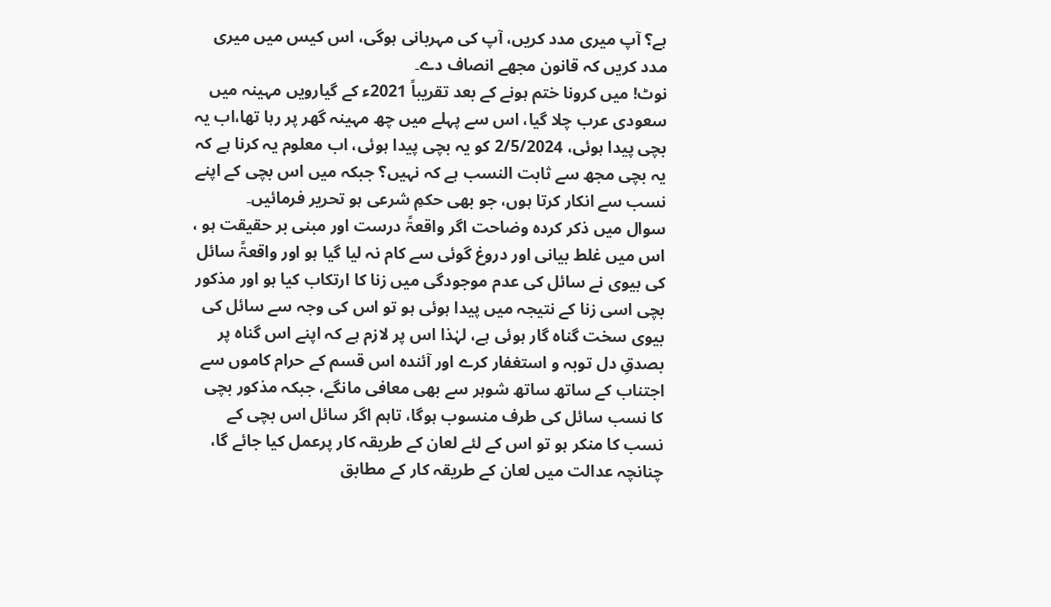ہے؟ آپ میری مدد کریں، آپ کی مہربانی ہوگی، اس کیس میں میری مدد کریں کہ قانون مجھے انصاف دے۔
نوٹ! میں کرونا ختم ہونے کے بعد تقریباً 2021ء کے گیارویں مہینہ میں سعودی عرب چلا گیا، اس سے پہلے میں چھ مہینہ گھر پر رہا تھا،اب یہ بچی پیدا ہوئی، 2/5/2024 کو یہ بچی پیدا ہوئی، اب معلوم یہ کرنا ہے کہ یہ بچی مجھ سے ثابت النسب ہے کہ نہیں؟ جبکہ میں اس بچی کے اپنے نسب سے انکار کرتا ہوں، جو بھی حکمِ شرعی ہو تحریر فرمائیں۔
سوال میں ذکر کردہ وضاحت اگر واقعۃً درست اور مبنی بر حقیقت ہو ، اس میں غلط بیانی اور دروغ گوئی سے کام نہ لیا گیا ہو اور واقعۃً سائل کی بیوی نے سائل کی عدم موجودگی میں زنا کا ارتکاب کیا ہو اور مذکور بچی اسی زنا کے نتیجہ میں پیدا ہوئی ہو تو اس کی وجہ سے سائل کی بیوی سخت گناہ گار ہوئی ہے، لہٰذا اس پر لازم ہے کہ اپنے اس گناہ پر بصدقِ دل توبہ و استغفار کرے اور آئندہ اس قسم کے حرام کاموں سے اجتناب کے ساتھ ساتھ شوہر سے بھی معافی مانگے، جبکہ مذکور بچی کا نسب سائل کی طرف منسوب ہوگا، تاہم اگر سائل اس بچی کے نسب کا منکر ہو تو اس کے لئے لعان کے طریقہ کار پرعمل کیا جائے گا، چنانچہ عدالت میں لعان کے طریقہ کار کے مطابق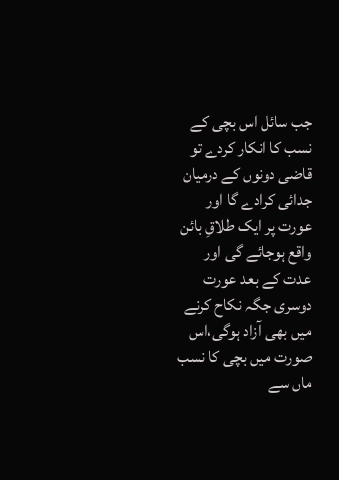جب سائل اس بچی کے نسب کا انکار کردے تو قاضی دونوں کے درمیان جدائی کرادے گا اور عورت پر ایک طلاقِ بائن واقع ہوجائے گی اور عدت کے بعد عورت دوسری جگہ نکاح کرنے میں بھی آزاد ہوگی،اس صورت میں بچی کا نسب ماں سے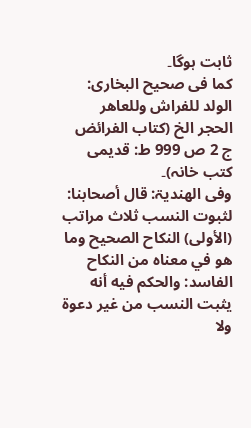ثابت ہوگا۔
کما فی صحیح البخاری: الولد للفراش وللعاهر الحجر الخ (كتاب الفرائض ج 2 ص 999 ط: قدیمی کتب خانہ)۔
وفی الھندیۃ: قال أصحابنا: لثبوت النسب ثلاث مراتب (الأولى) النكاح الصحيح وما هو في معناه من النكاح الفاسد: والحكم فيه أنه يثبت النسب من غير دعوة ولا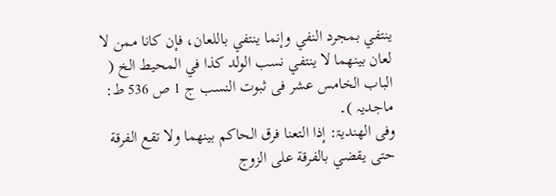ينتفي بمجرد النفي وإنما ينتفي باللعان، فإن كانا ممن لا لعان بينهما لا ينتفي نسب الولد كذا في المحيط الخ ( الباب الخامس عشر فی ثبوت النسب ج 1 ص 536 ط: ماجدیہ )۔
وفی الھندیۃ: إذا التعنا فرق الحاكم بينهما ولا تقع الفرقة حتى يقضي بالفرقة على الزوج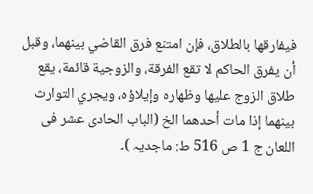فيفارقها بالطلاق، فإن امتنع فرق القاضي بينهما، وقبل أن يفرق الحاكم لا تقع الفرقة، والزوجية قائمة، يقع طلاق الزوج عليها وظهاره وإيلاؤه، ويجري التوارث بينهما إذا مات أحدهما الخ (الباب الحادی عشر فی اللعان ج 1 ص 516 ط: ماجدیہ )۔